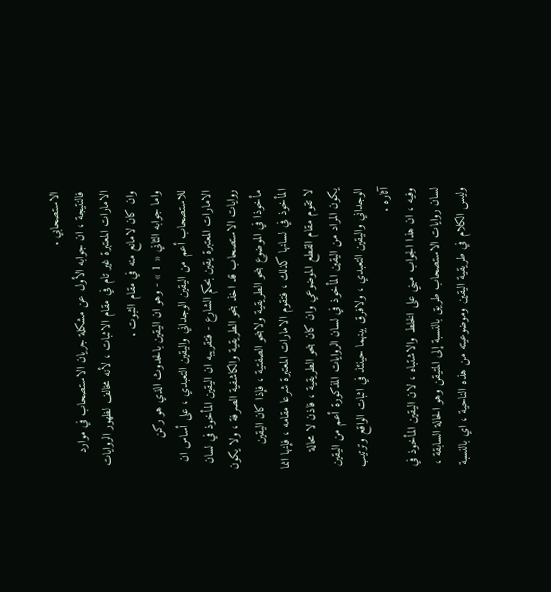الاستصحابي .
فالنتيجة ، ان جوابه الأول عن مشكلة جريان الاستصحاب في موارد الامارات المعتبرة غير تام في مقام الاثبات ، لأنه مخالف لظهور الروايات وان كان لامانع منه في مقام الثبوت .
واما جوابه الثاني « 1 » - وهو ان اليقين بالحدوث الذي هو ركن للاستصحاب أعم من اليقين الوجداني واليقين التعبدي ، على أساس ان الامارات المعتبرة يقين بحكم الشارع - فتقريبه ان اليقين المأخوذ في لسان روايات الاستصحاب قد اخذ بنحو الطريقية والكاشفية الصرفة ، ولا يكون مأخوذا في الموضوع بنحو الطريقية ولابنحو الصفتية ، فإذا كان اليقين المأخوذ في لسانها كذلك ، فتقوم الامارات المعتبرة شرعا مقامه ، فإنها انما لا تقوم مقام القطع الموضوعي وان كان بنحو الطريقية ، فاذن لا محالة يكون المراد من اليقين المأخوذ في لسان الروايات المذكورة أعم من اليقين الوجداني واليقين التعبدي ، ولافرق بينهما حينئذ في اثبات الواقع وترتيب آثاره .
وفيه ، ان هذا الجواب مبني على الخلط والاشتباه ، لان اليقين المأخوذ في لسان روايات الاستصحاب طريق بالنسبة إلى المتيقن وهو الحالة السابقة ، وليس الكلام في طريقية اليقين وموضوعيته من هذه الناحية ، اي بالنسبة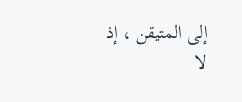إلى المتيقن ، إذ لا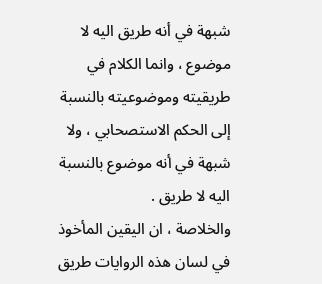شبهة في أنه طريق اليه لا موضوع ، وانما الكلام في طريقيته وموضوعيته بالنسبة إلى الحكم الاستصحابي ، ولا شبهة في أنه موضوع بالنسبة اليه لا طريق .
والخلاصة ، ان اليقين المأخوذ في لسان هذه الروايات طريق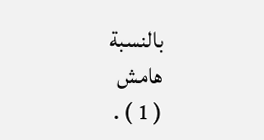بالنسبة
هامش
( 1 ) .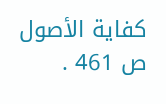كفاية الأصول ص 461 .